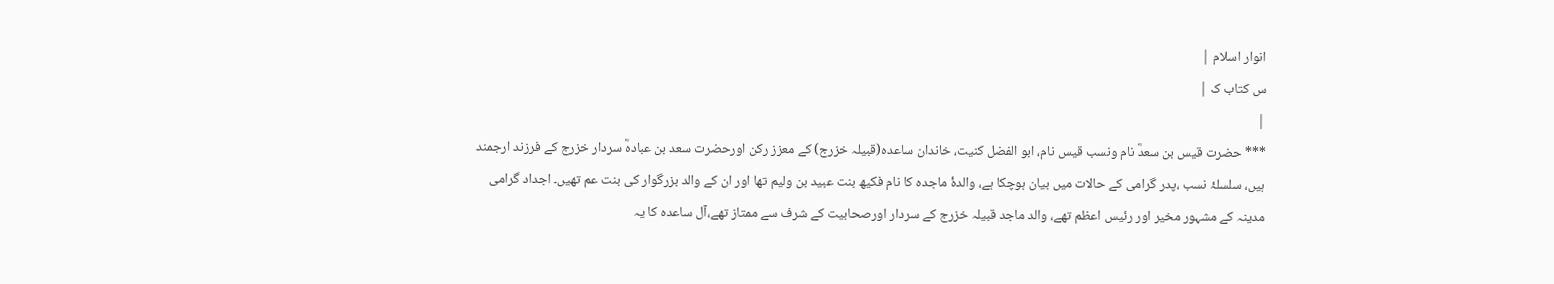انوار اسلام |
س کتاب ک |
|
*** حضرت قیس بن سعدؓ نام ونسب قیس نام، ابو الفضل کنیت، خاندان ساعدہ(قبیلہ خزرج) کے معزز رکن اورحضرت سعد بن عبادہؓ سردار خزرج کے فرزند ارجمند ہیں، سلسلۂ نسب ،پدر گرامی کے حالات میں بیان ہوچکا ہے، والدۂ ماجدہ کا نام فکیھ بنت عبید بن ولیم تھا اور ان کے والد بزرگوار کی بنت عم تھیں۔ اجداد گرامی مدینہ کے مشہور مخیر اور رئیس اعظم تھے، والد ماجد قبیلہ خزرج کے سردار اورصحابیت کے شرف سے ممتاز تھے،آل ساعدہ کا یہ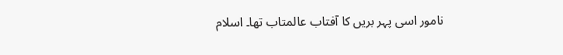نامور اسی پہر بریں کا آفتاب عالمتاب تھا۔ اسلام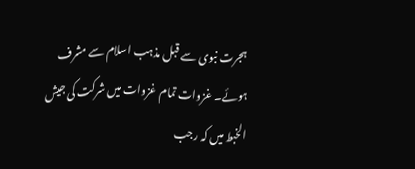ہجرت نبوی سے قبل مذہب اسلام سے مشرف ہوئے۔ غزوات تمام غزوات میں شرکت کی جیش الخبط میں کہ رجب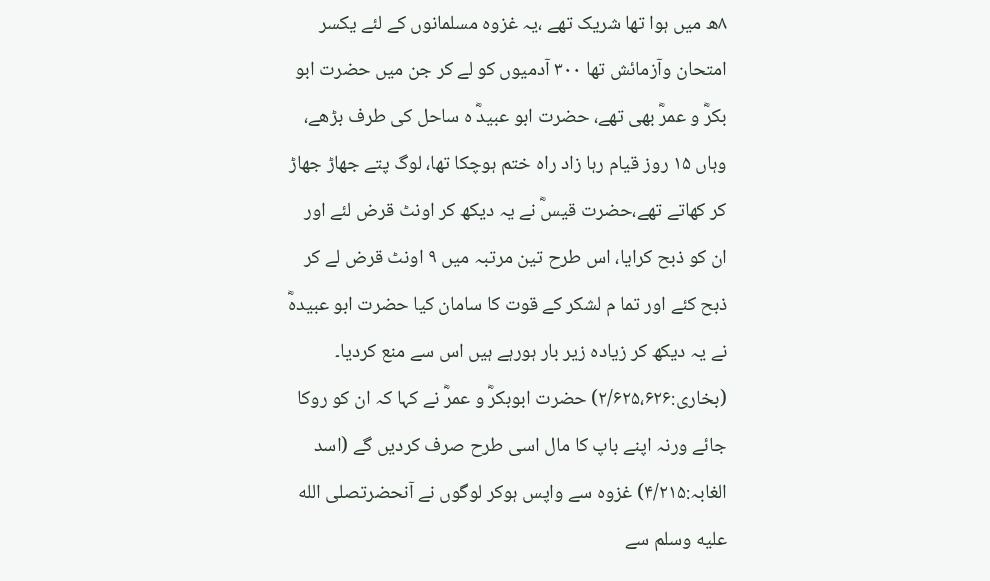۸ھ میں ہوا تھا شریک تھے ،یہ غزوہ مسلمانوں کے لئے یکسر امتحان وآزمائش تھا ۳۰۰ آدمیوں کو لے کر جن میں حضرت ابو بکرؓ و عمرؓ بھی تھے، حضرت ابو عبیدؓ ہ ساحل کی طرف بڑھے، وہاں ۱۵ روز قیام رہا زاد راہ ختم ہوچکا تھا، لوگ پتے جھاڑ جھاڑ کر کھاتے تھے،حضرت قیسؓ نے یہ دیکھ کر اونٹ قرض لئے اور ان کو ذبح کرایا، اس طرح تین مرتبہ میں ۹ اونٹ قرض لے کر ذبح کئے اور تما م لشکر کے قوت کا سامان کیا حضرت ابو عبیدہؓ نے یہ دیکھ کر زیادہ زیر بار ہورہے ہیں اس سے منع کردیا۔ (بخاری:۲/۶۲۵،۶۲۶) حضرت ابوبکرؓ و عمرؓ نے کہا کہ ان کو روکا جائے ورنہ اپنے باپ کا مال اسی طرح صرف کردیں گے (اسد الغابہ:۴/۲۱۵) غزوہ سے واپس ہوکر لوگوں نے آنحضرتصلى الله عليه وسلم سے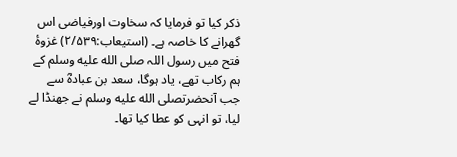ذکر کیا تو فرمایا کہ سخاوت اورفیاضی اس گھرانے کا خاصہ ہے۔ (استیعاب:۲/۵۳۹) غزوۂ فتح میں رسول اللہ صلى الله عليه وسلم کے ہم رکاب تھے، یاد ہوگا، سعد بن عبادہؓ سے جب آنحضرتصلى الله عليه وسلم نے جھنڈا لے لیا، تو انہی کو عطا کیا تھا۔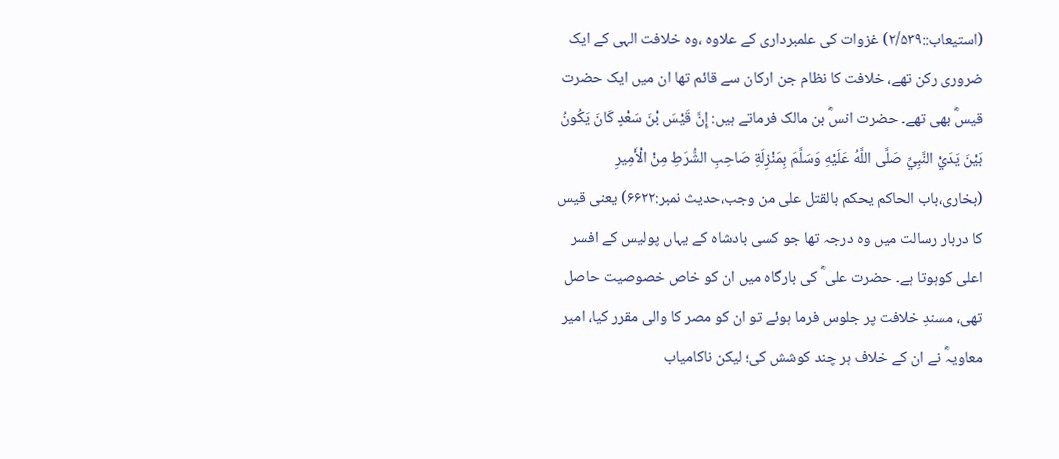(استیعاب::۲/۵۳۹) غزوات کی علمبرداری کے علاوہ ،وہ خلافت الہی کے ایک ضروری رکن تھے، خلافت کا نظام جن ارکان سے قائم تھا ان میں ایک حضرت قیسؓ بھی تھے۔ حضرت انسؓ بن مالک فرماتے ہیں: إِنَّ قَيْسَ بْنَ سَعْدٍ كَانَ يَكُونُ بَيْنَ يَدَيْ النَّبِيِّ صَلَّى اللَّهُ عَلَيْهِ وَسَلَّمَ بِمَنْزِلَةِ صَاحِبِ الشُّرَطِ مِنْ الْأَمِيرِ (بخاری،باب الحاکم یحکم بالقتل علی من وجب،حدیث نمبر:۶۶۲۲) یعنی قیس کا دربار رسالت میں وہ درجہ تھا جو کسی بادشاہ کے یہاں پولیس کے افسر اعلی کوہوتا ہے۔ حضرت علی ؓ کی بارگاہ میں ان کو خاص خصوصیت حاصل تھی، مسندِ خلافت پر جلوس فرما ہوئے تو ان کو مصر کا والی مقرر کیا، امیر معاویہؓ نے ان کے خلاف ہر چند کوشش کی؛ لیکن ناکامیاب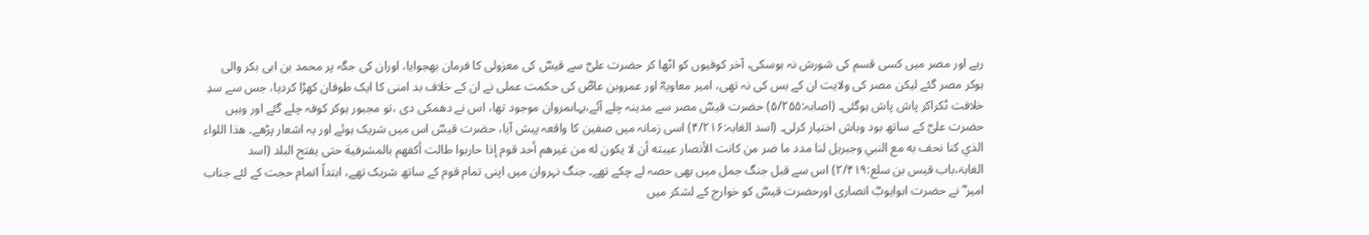رہے اور مصر میں کسی قسم کی شورش نہ ہوسکی، آخر کوفیوں کو اٹھا کر حضرت علیؓ سے قیسؓ کی معزولی کا فرمان بھجوایا، اوران کی جگہ پر محمد بن ابی بکر والی ہوکر مصر گئے لیکن مصر کی ولایت ان کے بس کی نہ تھی، امیر معاویہؓ اور عمروبن عاصؓ کی حکمت عملی نے ان کے خلاف بد امنی کا ایک طوفان کھڑا کردیا، جس سے سدِ خلافت ٹکراکر پاش پاش ہوگئی۔ (اصابہ:۵/۲۵۵) حضرت قیسؓ مصر سے مدینہ چلے آئے،یہاںمروان موجود تھا، اس نے دھمکی دی ،تو مجبور ہوکر کوفہ چلے گئے اور وہیں حضرت علیؓ کے ساتھ بود وباش اختیار کرلی۔ (اسد الغابہ:۴/۲۱۶) اسی زمانہ میں صفین کا واقعہ پیش آیا، حضرت قیسؓ اس میں شریک ہوئے اور یہ اشعار پڑھے۔ هذا اللواء الذي كنا نحف به مع النبي وجبريل لنا مدد ما ضر من كانت الأنصار عيبته أن لا يكون له من غيرهم أحد قوم إذا حاربوا طالت أكفهم بالمشرفية حتى يفتح البلد (اسد الغابۃ،باب قیس بن سلع:۲/۴۱۹) اس سے قبل جنگ جمل میں بھی حصہ لے چکے تھے۔ جنگ نہروان میں اپنی تمام قوم کے ساتھ شریک تھے، ابتداً اتمام حجت کے لئے جناب امیر ؓ نے حضرت ابوایوبؓ انصاری اورحضرت قیسؓ کو خوارج کے لشکر میں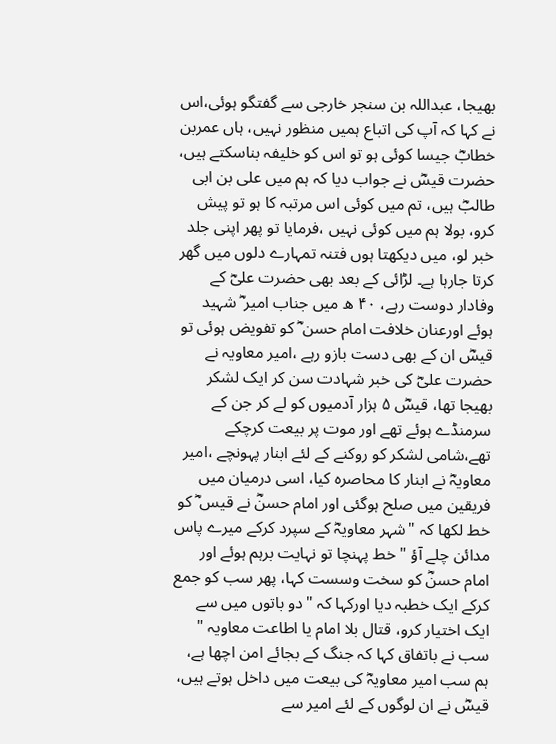بھیجا، عبداللہ بن سنجر خارجی سے گفتگو ہوئی،اس نے کہا کہ آپ کی اتباع ہمیں منظور نہیں، ہاں عمربن خطابؓ جیسا کوئی ہو تو اس کو خلیفہ بناسکتے ہیں، حضرت قیسؓ نے جواب دیا کہ ہم میں علی بن ابی طالبؓ ہیں، تم میں کوئی اس مرتبہ کا ہو تو پیش کرو، بولا ہم میں کوئی نہیں ،فرمایا تو پھر اپنی جلد خبر لو، میں دیکھتا ہوں فتنہ تمہارے دلوں میں گھر کرتا جارہا ہے۔ لڑائی کے بعد بھی حضرت علیؓ کے وفادار دوست رہے، ۴۰ ھ میں جناب امیر ؓ شہید ہوئے اورعنان خلافت امام حسن ؓ کو تفویض ہوئی تو قیسؓ ان کے بھی دست بازو رہے ،امیر معاویہ نے حضرت علیؓ کی خبر شہادت سن کر ایک لشکر بھیجا تھا، قیسؓ ۵ ہزار آدمیوں کو لے کر جن کے سرمنڈے ہوئے تھے اور موت پر بیعت کرچکے تھے،شامی لشکر کو روکنے کے لئے ابنار پہونچے ،امیر معاویہؓ نے ابنار کا محاصرہ کیا، اسی درمیان میں فریقین میں صلح ہوگئی اور امام حسنؓ نے قیس ؓ کو خط لکھا کہ "شہر معاویہؓ کے سپرد کرکے میرے پاس مدائن چلے آؤ " خط پہنچا تو نہایت برہم ہوئے اور امام حسنؓ کو سخت وسست کہا، پھر سب کو جمع کرکے ایک خطبہ دیا اورکہا کہ "دو باتوں میں سے ایک اختیار کرو، قتال بلا امام یا اطاعت معاویہ " سب نے باتفاق کہا کہ جنگ کے بجائے امن اچھا ہے، ہم سب امیر معاویہؓ کی بیعت میں داخل ہوتے ہیں، قیسؓ نے ان لوگوں کے لئے امیر سے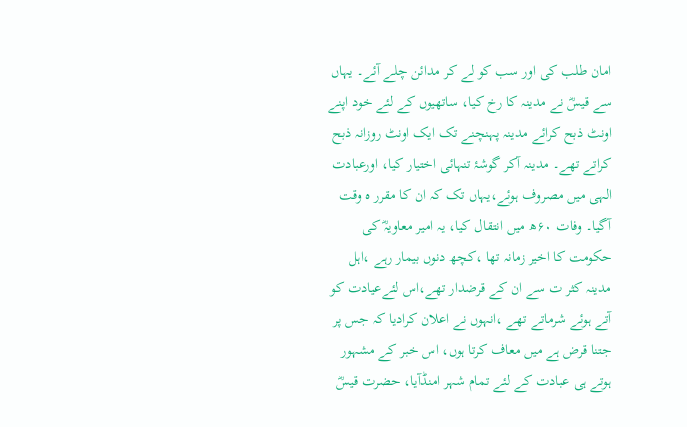امان طلب کی اور سب کو لے کر مدائن چلے آئے۔ یہاں سے قیسؓ نے مدینہ کا رخ کیا، ساتھیوں کے لئے خود اپنے اونٹ ذبح کرائے مدینہ پہنچنے تک ایک اونٹ روزانہ ذبح کراتے تھے۔ مدینہ آکر گوشۂ تنہائی اختیار کیا، اورعبادت الہی میں مصروف ہوئے،یہاں تک کہ ان کا مقرر ہ وقت آگیا۔ وفات ۶۰ھ میں انتقال کیا، یہ امیر معاویہؓ کی حکومت کا اخیر زمانہ تھا ،کچھ دنوں بیمار رہے ،اہل مدینہ کثر ت سے ان کے قرضدار تھے،اس لئےعیادت کو آتے ہوئے شرماتے تھے ،انہوں نے اعلان کرادیا کہ جس پر جتنا قرض ہے میں معاف کرتا ہوں، اس خبر کے مشہور ہوتے ہی عبادت کے لئے تمام شہر امنڈآیا، حضرت قیسؓ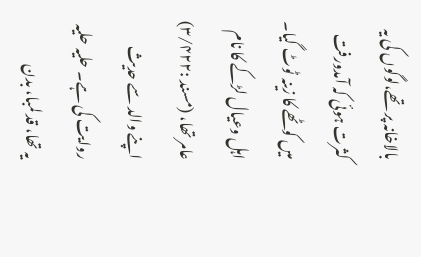بالاخانہ پر تھے،لوگوں کی یہ کثرت ہوئی کہ آمدورفت میں کوٹھے کا زینہ ٹوٹ گیا۔ اہل وعیال لڑکے کا نام عامر تھا، (مسند :۳/۴۲۲) اپنے والد سے حدیث روایت کی ہے۔ حلیہ حلیہ یہ تھا، قد لمبا، بدن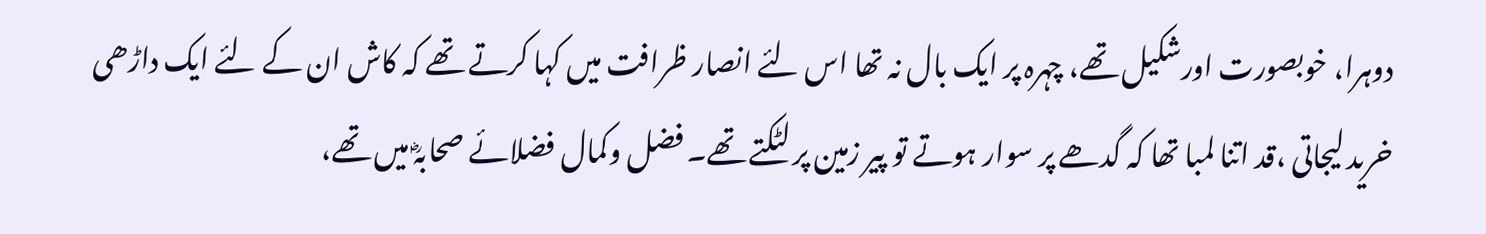دوہرا، خوبصورت اورشکیل تھے، چہرہ پر ایک بال نہ تھا اس لئے انصار ظرافت میں کہا کرتے تھے کہ کاش ان کے لئے ایک داڑھی خرید لیجاتی ،قد اتنا لمبا تھا کہ گدھے پر سوار ہوتے تو پیر زمین پر لٹکتے تھے۔ فضل وکمال فضلائے صحابہؓ میں تھے،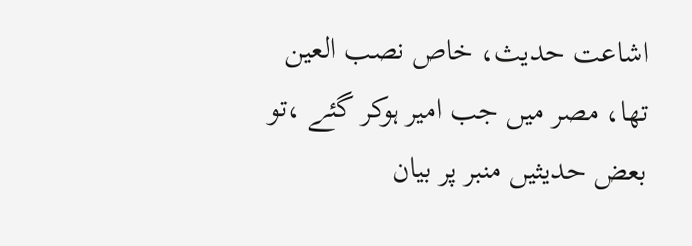اشاعت حدیث، خاص نصب العین تھا، مصر میں جب امیر ہوکر گئے ،تو بعض حدیثیں منبر پر بیان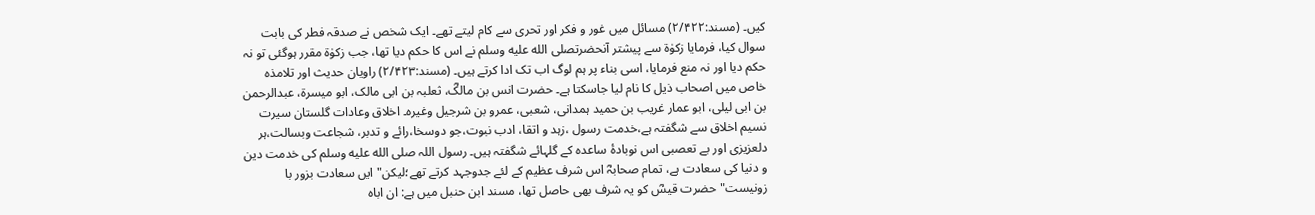کیں۔ (مسند:۲/۴۲۲) مسائل میں غور و فکر اور تحری سے کام لیتے تھے۔ ایک شخص نے صدقہ فطر کی بابت سوال کیا، فرمایا زکوٰۃ سے پیشتر آنحضرتصلى الله عليه وسلم نے اس کا حکم دیا تھا، جب زکوٰۃ مقرر ہوگئی تو نہ حکم دیا اور نہ منع فرمایا، اسی بناء پر ہم لوگ اب تک ادا کرتے ہیں۔ (مسند:۲/۴۲۳) راویان حدیث اور تلامذہ خاص میں اصحاب ذیل کا نام لیا جاسکتا ہے۔ حضرت انس بن مالکؓ، ثعلبہ بن ابی مالک، ابو میسرۃ، عبدالرحمن بن ابی لیلی، ابو عمار غریب بن حمید ہمدانی، شعبی، عمرو بن شرجیل وغیرہ۔ اخلاق وعادات گلستان سیرت نسیم اخلاق سے شگفتہ ہے،خدمت رسول ،زہد و اتقا، ادب نبوت،جو دوسخا،رائے و تدبر، شجاعت وبسالت،ہر دلعزیزی اور بے تعصبی اس نوبادۂ ساعدہ کے گلہائے شگفتہ ہیں۔ رسول اللہ صلى الله عليه وسلم کی خدمت دین و دنیا کی سعادت ہے، تمام صحابہؓ اس شرف عظیم کے لئے جدوجہد کرتے تھے؛لیکن"ایں سعادت بزور با زونیست"حضرت قیسؓ کو یہ شرف بھی حاصل تھا، مسند ابن حنبل میں ہے: ان اباہ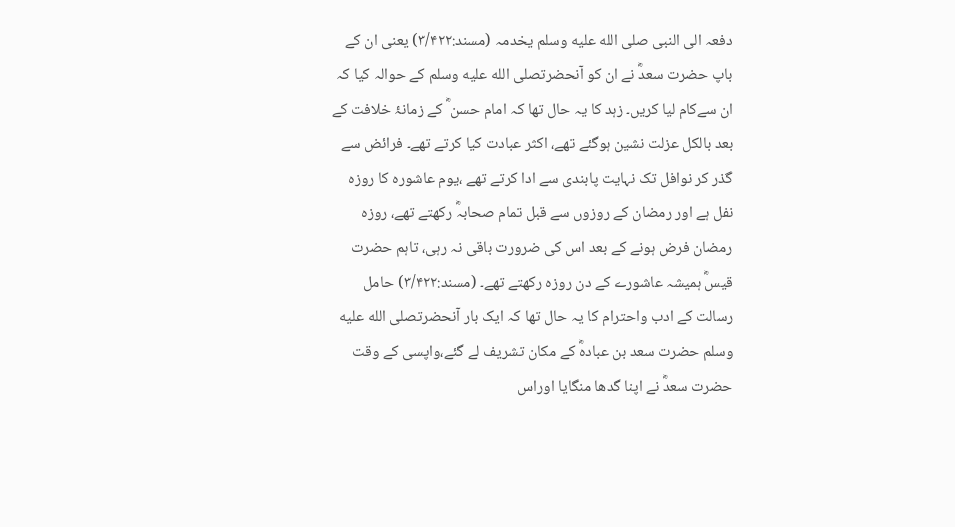دفعہ الی النبی صلى الله عليه وسلم یخدمہ (مسند:۳/۴۲۲) یعنی ان کے باپ حضرت سعدؓ نے ان کو آنحضرتصلى الله عليه وسلم کے حوالہ کیا کہ ان سےکام لیا کریں۔ زہد کا یہ حال تھا کہ امام حسن ؓ کے زمانۂ خلافت کے بعد بالکل عزلت نشین ہوگئے تھے، اکثر عبادت کیا کرتے تھے۔ فرائض سے گذر کر نوافل تک نہایت پابندی سے ادا کرتے تھے ،یوم عاشورہ کا روزہ نفل ہے اور رمضان کے روزوں سے قبل تمام صحابہؓ رکھتے تھے، روزہ رمضان فرض ہونے کے بعد اس کی ضرورت باقی نہ رہی، تاہم حضرت قیسؓ ہمیشہ عاشورے کے دن روزہ رکھتے تھے۔ (مسند:۳/۴۲۲) حامل رسالت کے ادب واحترام کا یہ حال تھا کہ ایک بار آنحضرتصلى الله عليه وسلم حضرت سعد بن عبادہؓ کے مکان تشریف لے گئے،واپسی کے وقت حضرت سعدؓ نے اپنا گدھا منگایا اوراس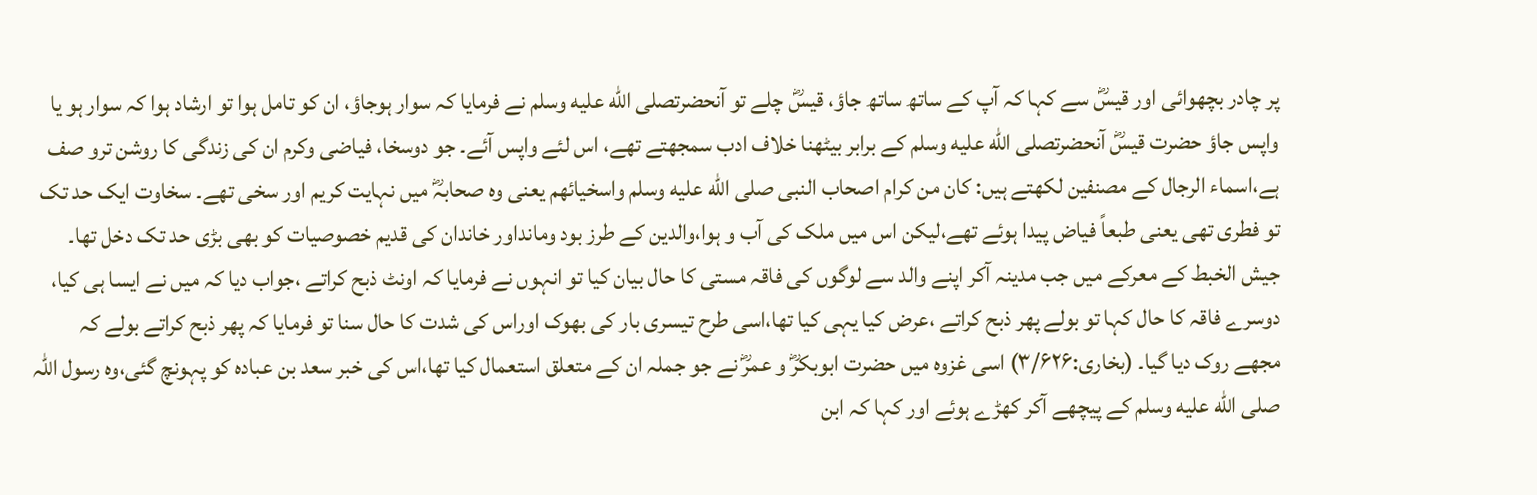پر چادر بچھوائی اور قیسؓ سے کہا کہ آپ کے ساتھ ساتھ جاؤ، قیسؓ چلے تو آنحضرتصلى الله عليه وسلم نے فرمایا کہ سوار ہوجاؤ، ان کو تامل ہوا تو ارشاد ہوا کہ سوار ہو یا واپس جاؤ حضرت قیسؓ آنحضرتصلى الله عليه وسلم کے برابر بیٹھنا خلاف ادب سمجھتے تھے، اس لئے واپس آئے۔ جو دوسخا، فیاضی وکرم ان کی زندگی کا روشن ترو صف ہے،اسماء الرجال کے مصنفین لکھتے ہیں: کان من کرام اصحاب النبی صلى الله عليه وسلم واسخیائھم یعنی وہ صحابہؓ میں نہایت کریم اور سخی تھے۔ سخاوت ایک حد تک تو فطری تھی یعنی طبعاً فیاض پیدا ہوئے تھے،لیکن اس میں ملک کی آب و ہوا،والدین کے طرز بود ومانداور خاندان کی قدیم خصوصیات کو بھی بڑی حد تک دخل تھا۔ جیش الخبط کے معرکے میں جب مدینہ آکر اپنے والد سے لوگوں کی فاقہ مستی کا حال بیان کیا تو انہوں نے فرمایا کہ اونٹ ذبح کراتے ،جواب دیا کہ میں نے ایسا ہی کیا، دوسرے فاقہ کا حال کہا تو بولے پھر ذبح کراتے ،عرض کیا یہی کیا تھا،اسی طرح تیسری بار کی بھوک اوراس کی شدت کا حال سنا تو فرمایا کہ پھر ذبح کراتے بولے کہ مجھے روک دیا گیا۔ (بخاری:۳/۶۲۶) اسی غزوہ میں حضرت ابوبکرؓ و عمرؓ نے جو جملہ ان کے متعلق استعمال کیا تھا،اس کی خبر سعد بن عبادہ کو پہونچ گئی،وہ رسول اللہ صلى الله عليه وسلم کے پیچھے آکر کھڑے ہوئے اور کہا کہ ابن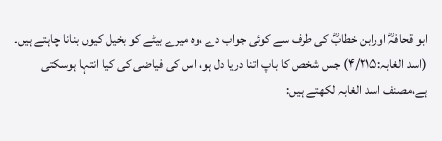ابو قحافہؓ اورابن خطابؓ کی طرف سے کوئی جواب دے ،وہ میرے بیٹے کو بخیل کیوں بنانا چاہتے ہیں۔ (اسد الغابہ:۴/۲۱۵) جس شخص کا باپ اتنا دریا دل ہو، اس کی فیاضی کی کیا انتہا ہوسکتی ہے،مصنف اسد الغابہ لکھتے ہیں: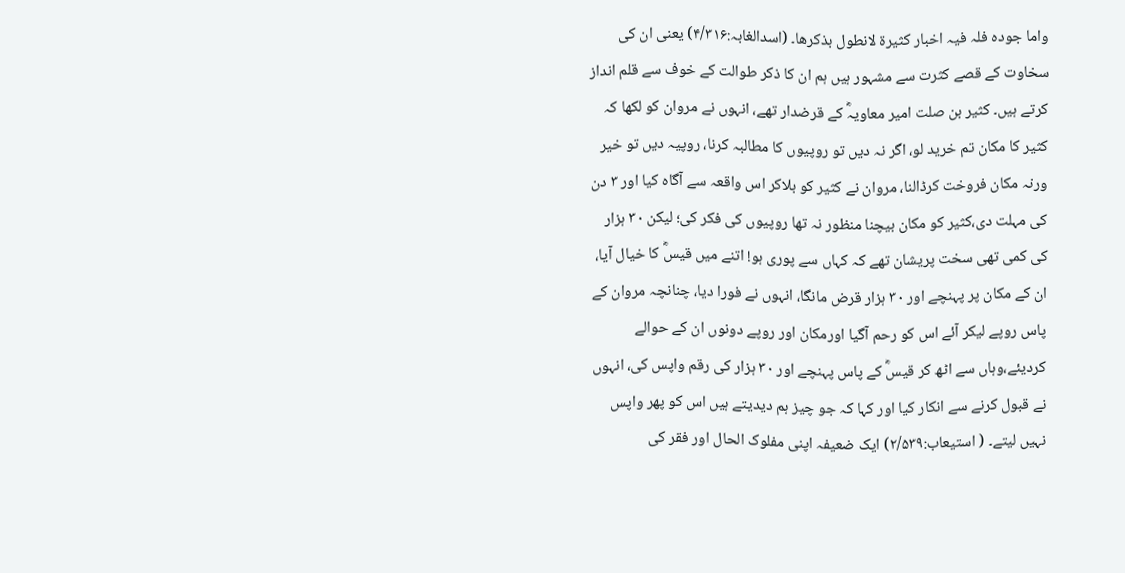واما جودہ فلہ فیہ اخبار کثیرۃ لانطول بذکرھا۔ (اسدالغابہ:۴/۳۱۶) یعنی ان کی سخاوت کے قصے کثرت سے مشہور ہیں ہم ان کا ذکر طوالت کے خوف سے قلم انداز کرتے ہیں۔ کثیر بن صلت امیر معاویہؓ کے قرضدار تھے، انہوں نے مروان کو لکھا کہ کثیر کا مکان تم خرید لو، اگر نہ دیں تو روپیوں کا مطالبہ کرنا، روپیہ دیں تو خیر ورنہ مکان فروخت کرڈالنا، مروان نے کثیر کو بلاکر اس واقعہ سے آگاہ کیا اور ۳ دن کی مہلت دی،کثیر کو مکان بیچنا منظور نہ تھا روپیوں کی فکر کی؛ لیکن ۳۰ ہزار کی کمی تھی سخت پریشان تھے کہ کہاں سے پوری ہو! اتنے میں قیسؓ کا خیال آیا، ان کے مکان پر پہنچے اور ۳۰ ہزار قرض مانگا، انہوں نے فورا دیا، چنانچہ مروان کے پاس روپے لیکر آئے اس کو رحم آگیا اورمکان اور روپے دونوں ان کے حوالے کردیئے،وہاں سے اٹھ کر قیسؓ کے پاس پہنچے اور ۳۰ ہزار کی رقم واپس کی، انہوں نے قبول کرنے سے انکار کیا اور کہا کہ جو چیز ہم دیدیتے ہیں اس کو پھر واپس نہیں لیتے۔ ( استیعاب:۲/۵۳۹) ایک ضعیفہ اپنی مفلوک الحال اور فقر کی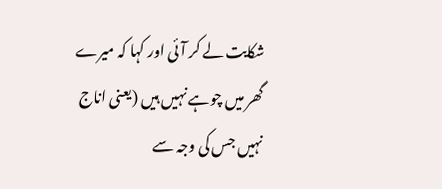شکایت لے کر آئی اور کہا کہ میرے گھر میں چوہے نہیں ہیں (یعنی اناج نہیں جس کی وجہ سے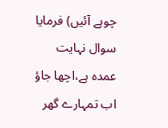چوہے آئیں) فرمایا سوال نہایت عمدہ ہے،اچھا جاؤ اب تمہارے گھر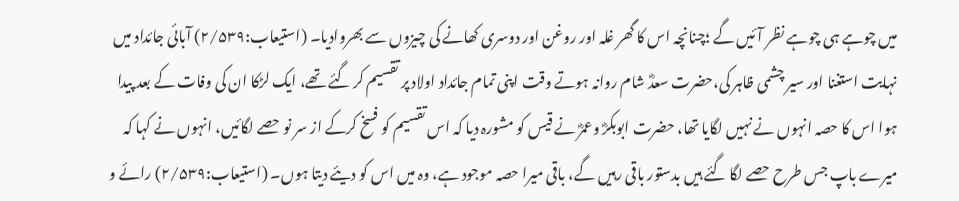میں چوہے ہی چوہے نظر آئیں گے ؛چنانچہ اس کا گھر غلہ اور روغن اور دوسری کھانے کی چیزوں سے بھروادیا۔ (استیعاب:۲/۵۳۹) آبائی جائداد میں نہایت استغنا اور سیر چشمی ظاہر کی،حضرت سعدؓ شام روانہ ہوتے وقت اپنی تمام جائداد اولاد پر تقسیم کر گئے تھے، ایک لڑکا ان کی وفات کے بعد پیدا ہوا اس کا حصہ انہوں نے نہیں لگایا تھا، حضرت ابوبکرؓ وعمرؓ نے قیس کو مشورہ دیا کہ اس تقسیم کو فسخ کرکے از سر نو حصے لگائیں، انہوں نے کہا کہ میرے باپ جس طرح حصے لگا گئے ہیں بدستور باقی رہیں گے، باقی میرا حصہ موجود ہے، وہ میں اس کو دیئے دیتا ہوں۔ (استیعاب:۲/۵۳۹) رائے و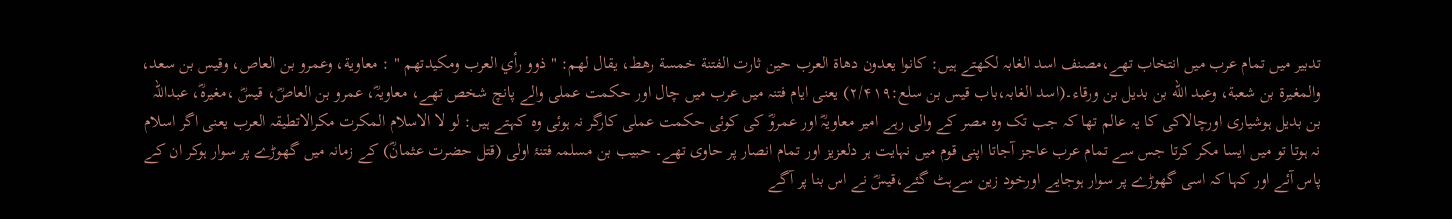تدبیر میں تمام عرب میں انتخاب تھے،مصنف اسد الغابہ لکھتے ہیں: كانوا يعدون دهاة العرب حين ثارت الفتنة خمسة رهط، يقال لهم: " ذوو رأي العرب ومكيدتهم " : معاوية، وعمرو بن العاص، وقيس بن سعد، والمغيرة بن شعبة، وعبد الله بن بديل بن ورقاء۔(اسد الغابہ،باب قیس بن سلع:۲/۴۱۹) یعنی ایام فتنہ میں عرب میں چال اور حکمت عملی والے پانچ شخص تھے، معاویہؓ، عمرو بن العاصؓ، قیسؓ ،مغیرہؓ، عبداللہ بن بدیل ہوشیاری اورچالاکی کا یہ عالم تھا کہ جب تک وہ مصر کے والی رہے امیر معاویہؓ اور عمروؓ کی کوئی حکمت عملی کارگر نہ ہوئی وہ کہتے ہیں: لو لا الاسلام المکرت مکرالاتطیقہ العرب یعنی اگر اسلام نہ ہوتا تو میں ایسا مکر کرتا جس سے تمام عرب عاجز آجاتا اپنی قوم میں نہایت ہر دلعزیز اور تمام انصار پر حاوی تھے۔ حبیب بن مسلمہ فتنۂ اولی (قتل حضرت عثمانؓ) کے زمانہ میں گھوڑے پر سوار ہوکر ان کے پاس آئے اور کہا کہ اسی گھوڑے پر سوار ہوجایے اورخود زین سےہٹ گئے،قیسؓ نے اس بنا پر آگے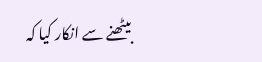بیٹھنے سے انکار کیا کہ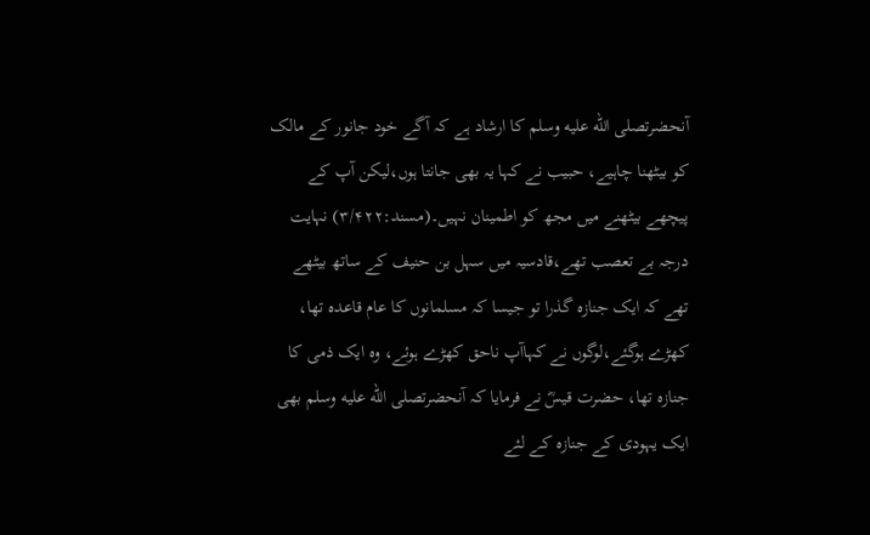آنحضرتصلى الله عليه وسلم کا ارشاد ہے کہ آگے خود جانور کے مالک کو بیٹھنا چاہیے، حبیب نے کہا یہ بھی جانتا ہوں،لیکن آپ کے پیچھے بیٹھنے میں مجھ کو اطمینان نہیں۔(مسند:۳/۴۲۲) نہایت درجہ بے تعصب تھے،قادسیہ میں سہل بن حنیف کے ساتھ بیٹھے تھے کہ ایک جنازہ گذرا تو جیسا کہ مسلمانوں کا عام قاعدہ تھا، کھڑے ہوگئے،لوگوں نے کہاآپ ناحق کھڑے ہوئے، وہ ایک ذمی کا جنازہ تھا، حضرت قیسؓ نے فرمایا کہ آنحضرتصلى الله عليه وسلم بھی ایک یہودی کے جنازہ کے لئے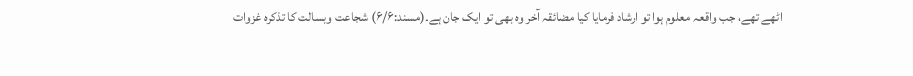اٹھے تھے، جب واقعہ معلوم ہوا تو ارشاد فرمایا کیا مضائقہ آخر وہ بھی تو ایک جان ہے۔(مسند:۶/۶) شجاعت وبسالت کا تذکرہ غزوات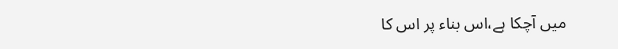میں آچکا ہے،اس بناء پر اس کا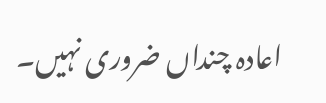اعادہ چنداں ضروری نہیں۔